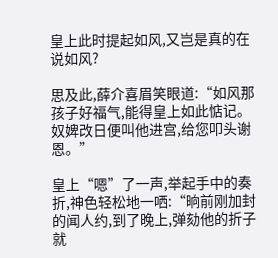皇上此时提起如风,又岂是真的在说如风?

思及此,薛介喜眉笑眼道:“如风那孩子好福气,能得皇上如此惦记。奴婢改日便叫他进宫,给您叩头谢恩。”

皇上“嗯”了一声,举起手中的奏折,神色轻松地一哂:“晌前刚加封的闻人约,到了晚上,弹劾他的折子就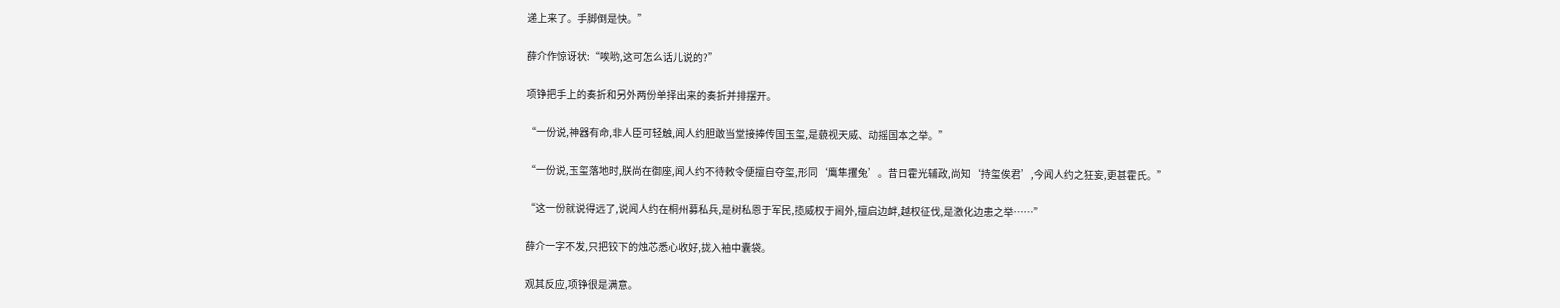递上来了。手脚倒是快。”

薛介作惊讶状:“唉哟,这可怎么话儿说的?”

项铮把手上的奏折和另外两份单择出来的奏折并排摆开。

“一份说,神器有命,非人臣可轻触,闻人约胆敢当堂接捧传国玉玺,是藐视天威、动摇国本之举。”

“一份说,玉玺落地时,朕尚在御座,闻人约不待敕令便擅自夺玺,形同‘鹰隼攫兔’。昔日霍光辅政,尚知‘持玺俟君’,今闻人约之狂妄,更甚霍氏。”

“这一份就说得远了,说闻人约在桐州募私兵,是树私恩于军民,揽威权于阃外,擅启边衅,越权征伐,是激化边患之举……”

薛介一字不发,只把铰下的烛芯悉心收好,拢入袖中囊袋。

观其反应,项铮很是满意。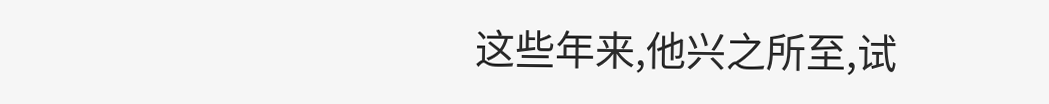这些年来,他兴之所至,试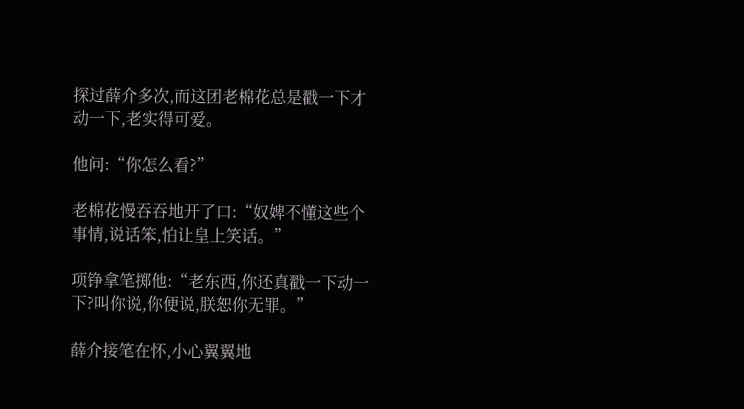探过薛介多次,而这团老棉花总是戳一下才动一下,老实得可爱。

他问:“你怎么看?”

老棉花慢吞吞地开了口:“奴婢不懂这些个事情,说话笨,怕让皇上笑话。”

项铮拿笔掷他:“老东西,你还真戳一下动一下?叫你说,你便说,朕恕你无罪。”

薛介接笔在怀,小心翼翼地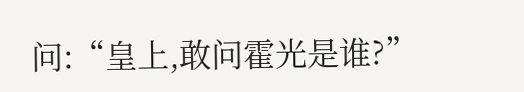问:“皇上,敢问霍光是谁?”